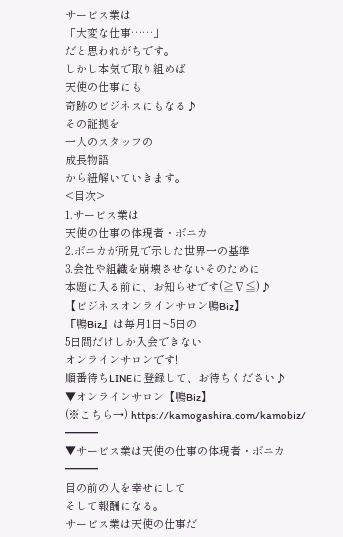サービス業は
「大変な仕事……」
だと思われがちです。
しかし本気で取り組めば
天使の仕事にも
奇跡のビジネスにもなる♪
その証拠を
一人のスタッフの
成長物語
から紐解いていきます。
<目次>
1.サービス業は
天使の仕事の体現者・ボニカ
2.ボニカが所見で示した世界一の基準
3.会社や組織を崩壊させないそのために
本題に入る前に、お知らせです(≧∇≦)♪
【ビジネスオンラインサロン鴨Biz】
『鴨Biz』は毎月1日~5日の
5日間だけしか入会できない
オンラインサロンです!
順番待ちLINEに登録して、お待ちください♪
▼オンラインサロン【鴨Biz】
(※こちら→) https://kamogashira.com/kamobiz/
━━━
▼サービス業は天使の仕事の体現者・ボニカ
━━━
目の前の人を幸せにして
そして報酬になる。
サービス業は天使の仕事だ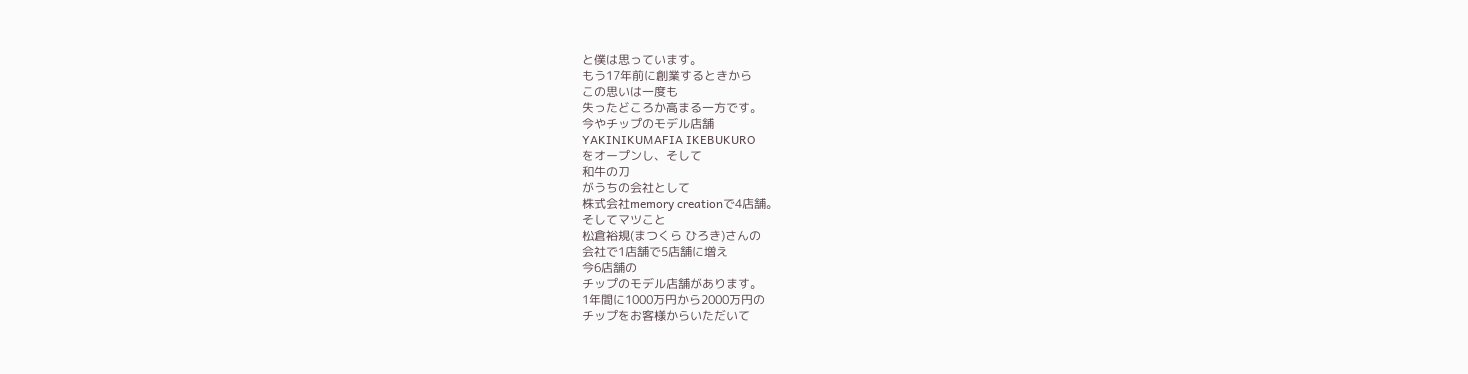と僕は思っています。
もう17年前に創業するときから
この思いは一度も
失ったどころか高まる一方です。
今やチップのモデル店舗
YAKINIKUMAFIA IKEBUKURO
をオープンし、そして
和牛の刀
がうちの会社として
株式会社memory creationで4店舗。
そしてマツこと
松倉裕規(まつくら ひろき)さんの
会社で1店舗で5店舗に増え
今6店舗の
チップのモデル店舗があります。
1年間に1000万円から2000万円の
チップをお客様からいただいて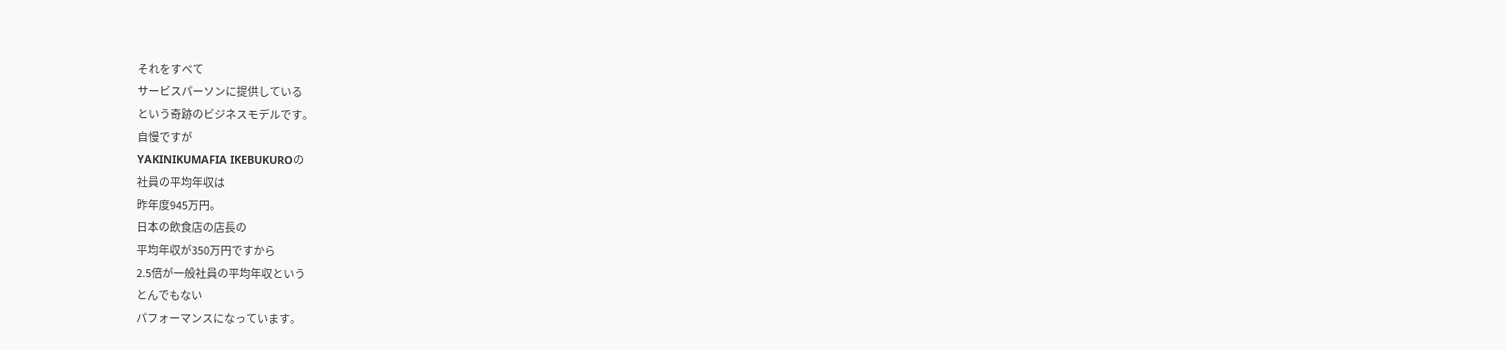それをすべて
サービスパーソンに提供している
という奇跡のビジネスモデルです。
自慢ですが
YAKINIKUMAFIA IKEBUKUROの
社員の平均年収は
昨年度945万円。
日本の飲食店の店長の
平均年収が350万円ですから
2.5倍が一般社員の平均年収という
とんでもない
パフォーマンスになっています。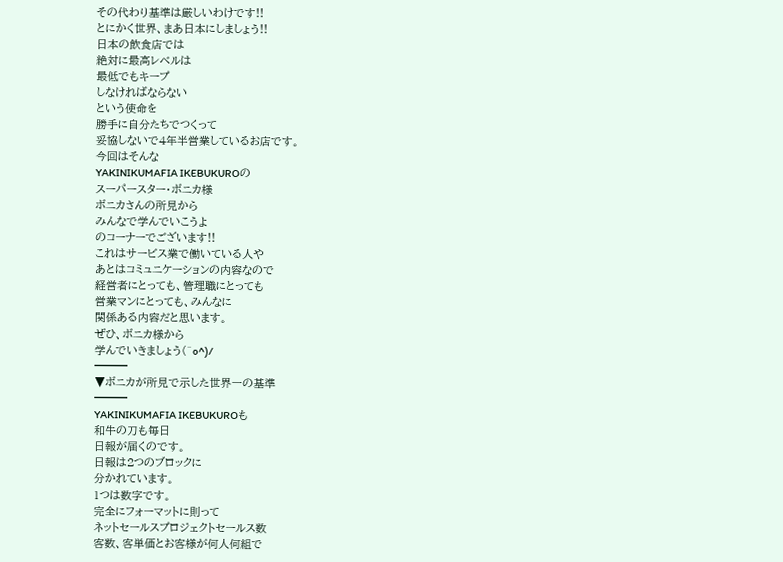その代わり基準は厳しいわけです!!
とにかく世界、まあ日本にしましょう!!
日本の飲食店では
絶対に最高レベルは
最低でもキープ
しなければならない
という使命を
勝手に自分たちでつくって
妥協しないで4年半営業しているお店です。
今回はそんな
YAKINIKUMAFIA IKEBUKUROの
スーパースター・ボニカ様
ボニカさんの所見から
みんなで学んでいこうよ
のコーナーでございます!!
これはサービス業で働いている人や
あとはコミュニケーションの内容なので
経営者にとっても、管理職にとっても
営業マンにとっても、みんなに
関係ある内容だと思います。
ぜひ、ボニカ様から
学んでいきましょう(^o^)/
━━━
▼ボニカが所見で示した世界一の基準
━━━
YAKINIKUMAFIA IKEBUKUROも
和牛の刀も毎日
日報が届くのです。
日報は2つのブロックに
分かれています。
1つは数字です。
完全にフォーマットに則って
ネットセールスプロジェクトセールス数
客数、客単価とお客様が何人何組で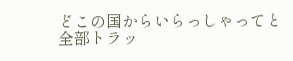どこの国からいらっしゃってと
全部トラッ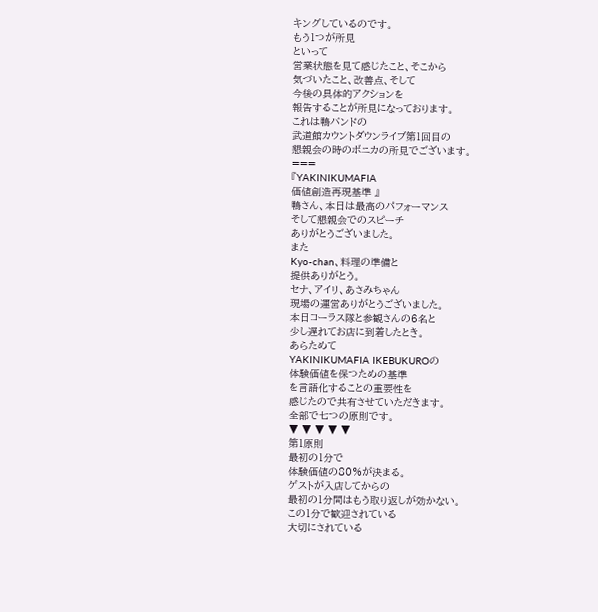キングしているのです。
もう1つが所見
といって
営業状態を見て感じたこと、そこから
気づいたこと、改善点、そして
今後の具体的アクションを
報告することが所見になっております。
これは鴨バンドの
武道館カウントダウンライブ第1回目の
懇親会の時のボニカの所見でございます。
===
『YAKINIKUMAFIA
価値創造再現基準 』
鴨さん、本日は最高のパフォーマンス
そして懇親会でのスピーチ
ありがとうございました。
また
Kyo-chan、料理の準備と
提供ありがとう。
セナ、アイリ、あさみちゃん
現場の運営ありがとうございました。
本日コーラス隊と参観さんの6名と
少し遅れてお店に到着したとき。
あらためて
YAKINIKUMAFIA IKEBUKUROの
体験価値を保つための基準
を言語化することの重要性を
感じたので共有させていただきます。
全部で七つの原則です。
▼ ▼ ▼ ▼ ▼
第1原則
最初の1分で
体験価値の80%が決まる。
ゲストが入店してからの
最初の1分間はもう取り返しが効かない。
この1分で歓迎されている
大切にされている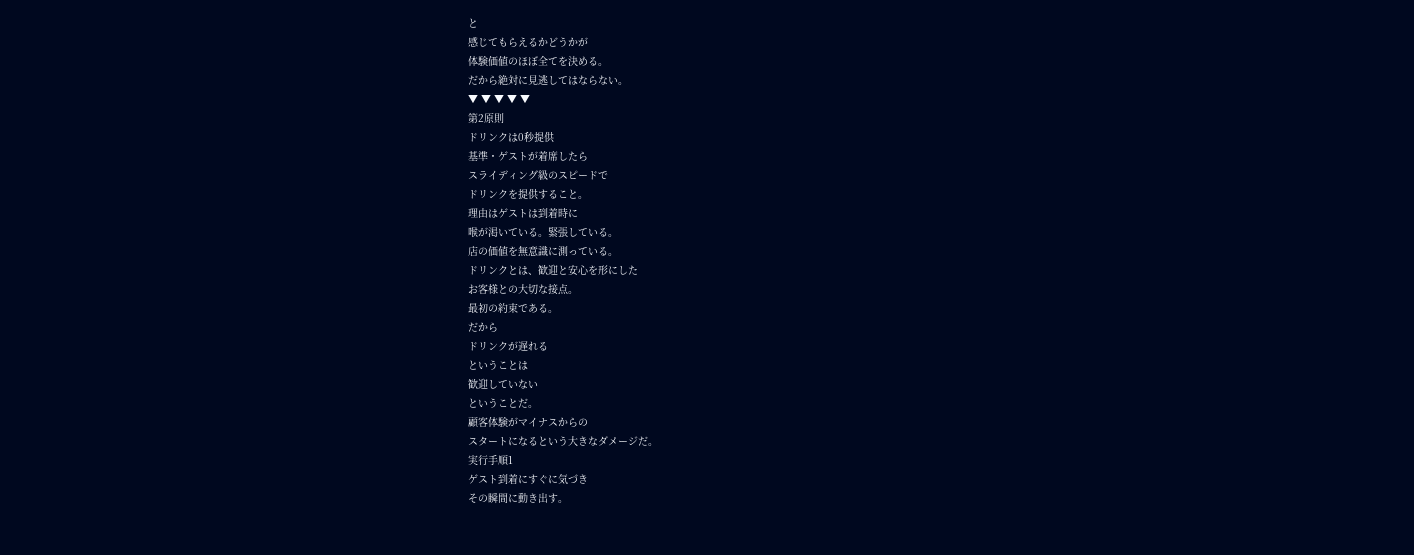と
感じてもらえるかどうかが
体験価値のほぼ全てを決める。
だから絶対に見逃してはならない。
▼ ▼ ▼ ▼ ▼
第2原則
ドリンクは0秒提供
基準・ゲストが着席したら
スライディング級のスピードで
ドリンクを提供すること。
理由はゲストは到着時に
喉が渇いている。緊張している。
店の価値を無意識に測っている。
ドリンクとは、歓迎と安心を形にした
お客様との大切な接点。
最初の約束である。
だから
ドリンクが遅れる
ということは
歓迎していない
ということだ。
顧客体験がマイナスからの
スタートになるという大きなダメージだ。
実行手順1
ゲスト到着にすぐに気づき
その瞬間に動き出す。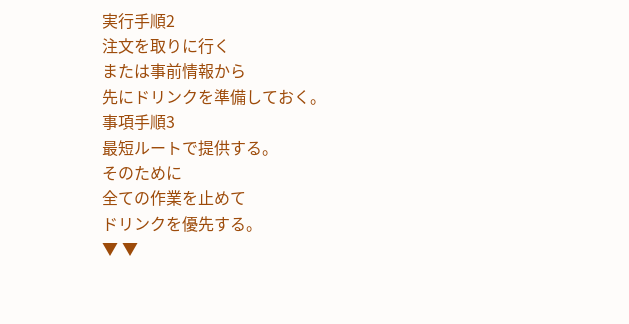実行手順2
注文を取りに行く
または事前情報から
先にドリンクを準備しておく。
事項手順3
最短ルートで提供する。
そのために
全ての作業を止めて
ドリンクを優先する。
▼ ▼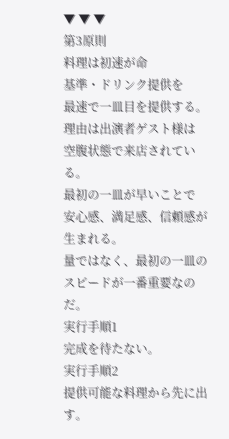▼ ▼ ▼
第3原則
料理は初速が命
基準・ドリンク提供を
最速で一皿目を提供する。
理由は出演者ゲスト様は
空腹状態で来店されている。
最初の一皿が早いことで
安心感、満足感、信頼感が生まれる。
量ではなく、最初の一皿の
スピードが一番重要なのだ。
実行手順1
完成を待たない。
実行手順2
提供可能な料理から先に出す。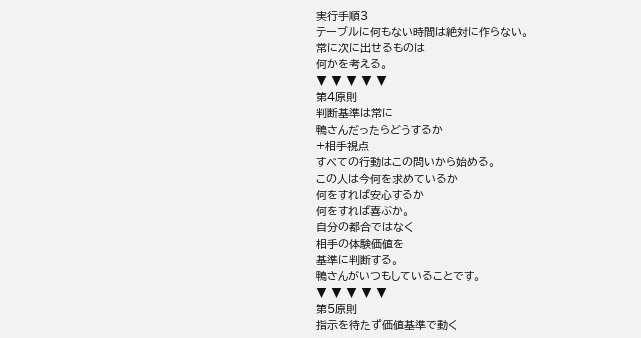実行手順3
テーブルに何もない時間は絶対に作らない。
常に次に出せるものは
何かを考える。
▼ ▼ ▼ ▼ ▼
第4原則
判断基準は常に
鴨さんだったらどうするか
+相手視点
すべての行動はこの問いから始める。
この人は今何を求めているか
何をすれば安心するか
何をすれば喜ぶか。
自分の都合ではなく
相手の体験価値を
基準に判断する。
鴨さんがいつもしていることです。
▼ ▼ ▼ ▼ ▼
第5原則
指示を待たず価値基準で動く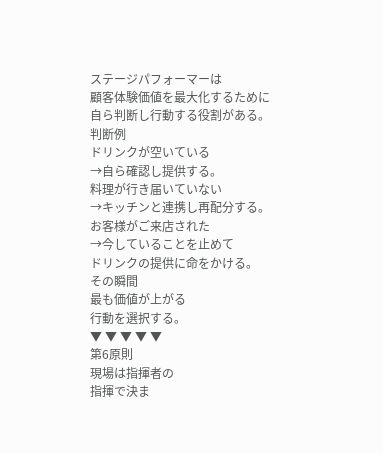ステージパフォーマーは
顧客体験価値を最大化するために
自ら判断し行動する役割がある。
判断例
ドリンクが空いている
→自ら確認し提供する。
料理が行き届いていない
→キッチンと連携し再配分する。
お客様がご来店された
→今していることを止めて
ドリンクの提供に命をかける。
その瞬間
最も価値が上がる
行動を選択する。
▼ ▼ ▼ ▼ ▼
第6原則
現場は指揮者の
指揮で決ま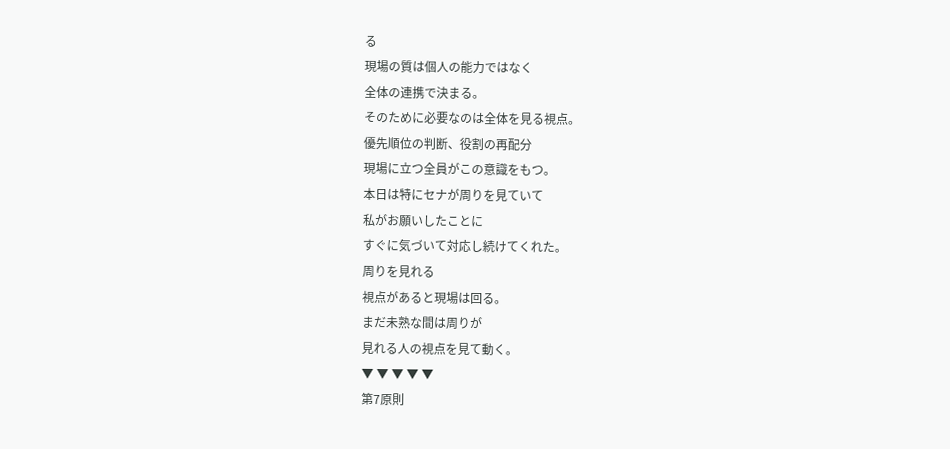る
現場の質は個人の能力ではなく
全体の連携で決まる。
そのために必要なのは全体を見る視点。
優先順位の判断、役割の再配分
現場に立つ全員がこの意識をもつ。
本日は特にセナが周りを見ていて
私がお願いしたことに
すぐに気づいて対応し続けてくれた。
周りを見れる
視点があると現場は回る。
まだ未熟な間は周りが
見れる人の視点を見て動く。
▼ ▼ ▼ ▼ ▼
第7原則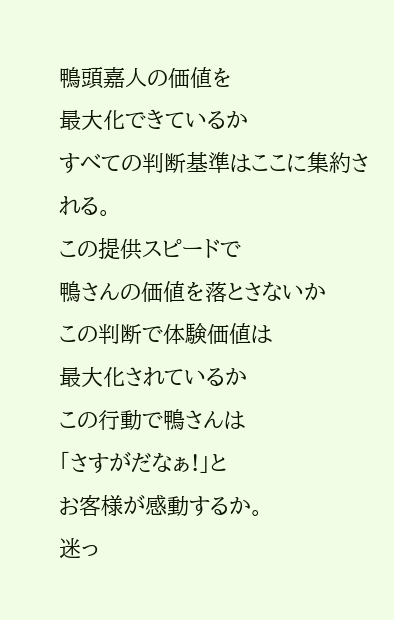鴨頭嘉人の価値を
最大化できているか
すべての判断基準はここに集約される。
この提供スピードで
鴨さんの価値を落とさないか
この判断で体験価値は
最大化されているか
この行動で鴨さんは
「さすがだなぁ!」と
お客様が感動するか。
迷っ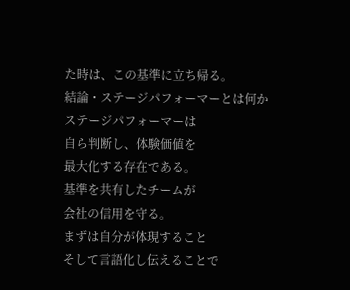た時は、この基準に立ち帰る。
結論・ステージパフォーマーとは何か
ステージパフォーマーは
自ら判断し、体験価値を
最大化する存在である。
基準を共有したチームが
会社の信用を守る。
まずは自分が体現すること
そして言語化し伝えることで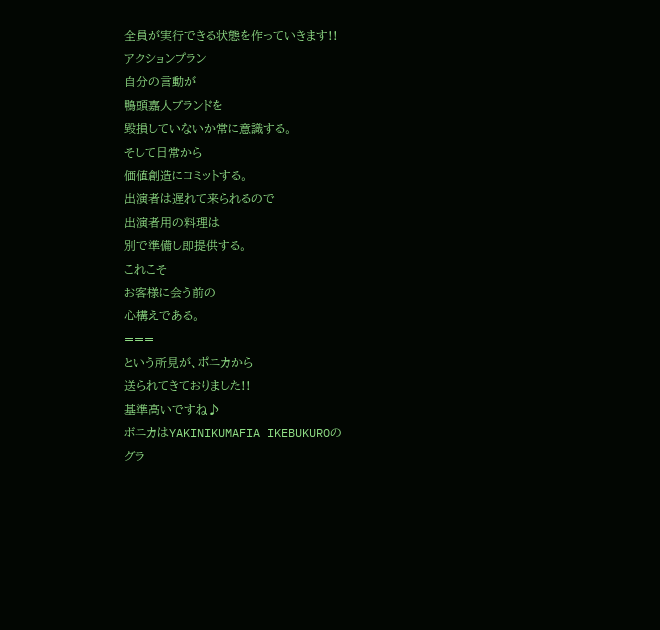全員が実行できる状態を作っていきます!!
アクションプラン
自分の言動が
鴨頭嘉人ブランドを
毀損していないか常に意識する。
そして日常から
価値創造にコミットする。
出演者は遅れて来られるので
出演者用の料理は
別で準備し即提供する。
これこそ
お客様に会う前の
心構えである。
===
という所見が、ポニカから
送られてきておりました!!
基準高いですね♪
ボニカはYAKINIKUMAFIA IKEBUKUROの
グラ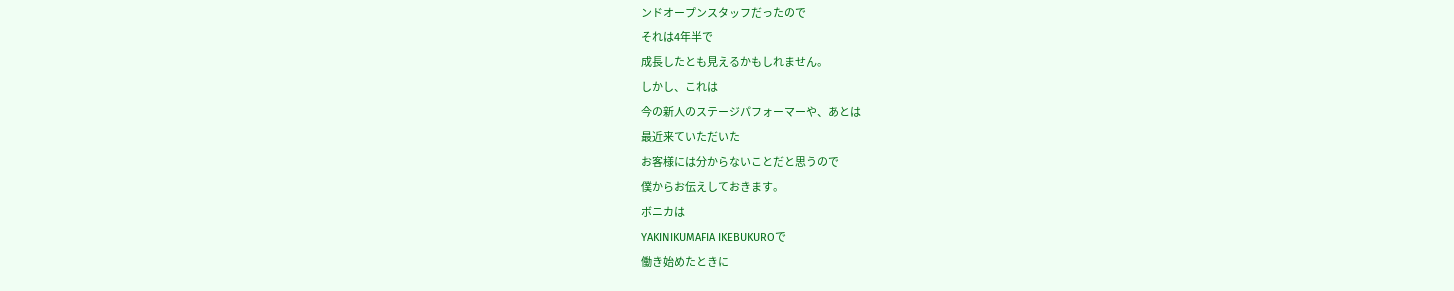ンドオープンスタッフだったので
それは4年半で
成長したとも見えるかもしれません。
しかし、これは
今の新人のステージパフォーマーや、あとは
最近来ていただいた
お客様には分からないことだと思うので
僕からお伝えしておきます。
ボニカは
YAKINIKUMAFIA IKEBUKUROで
働き始めたときに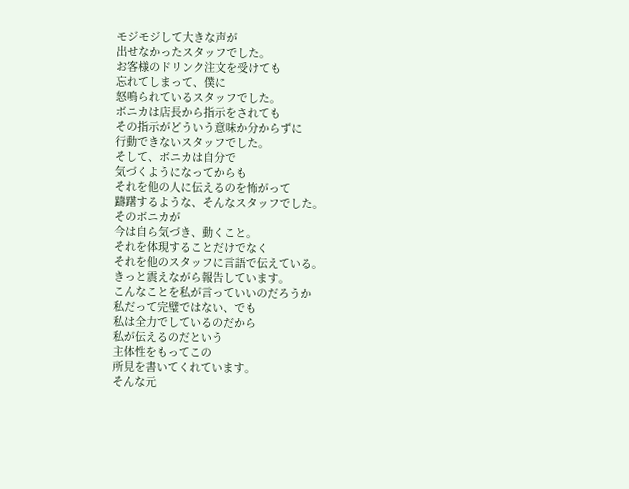モジモジして大きな声が
出せなかったスタッフでした。
お客様のドリンク注文を受けても
忘れてしまって、僕に
怒鳴られているスタッフでした。
ボニカは店長から指示をされても
その指示がどういう意味か分からずに
行動できないスタッフでした。
そして、ボニカは自分で
気づくようになってからも
それを他の人に伝えるのを怖がって
躊躇するような、そんなスタッフでした。
そのボニカが
今は自ら気づき、動くこと。
それを体現することだけでなく
それを他のスタッフに言語で伝えている。
きっと震えながら報告しています。
こんなことを私が言っていいのだろうか
私だって完璧ではない、でも
私は全力でしているのだから
私が伝えるのだという
主体性をもってこの
所見を書いてくれています。
そんな元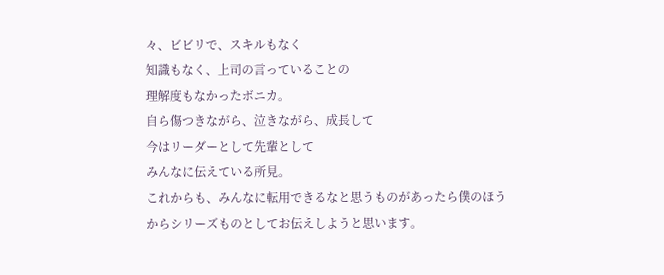々、ビビリで、スキルもなく
知識もなく、上司の言っていることの
理解度もなかったボニカ。
自ら傷つきながら、泣きながら、成長して
今はリーダーとして先輩として
みんなに伝えている所見。
これからも、みんなに転用できるなと思うものがあったら僕のほうからシリーズものとしてお伝えしようと思います。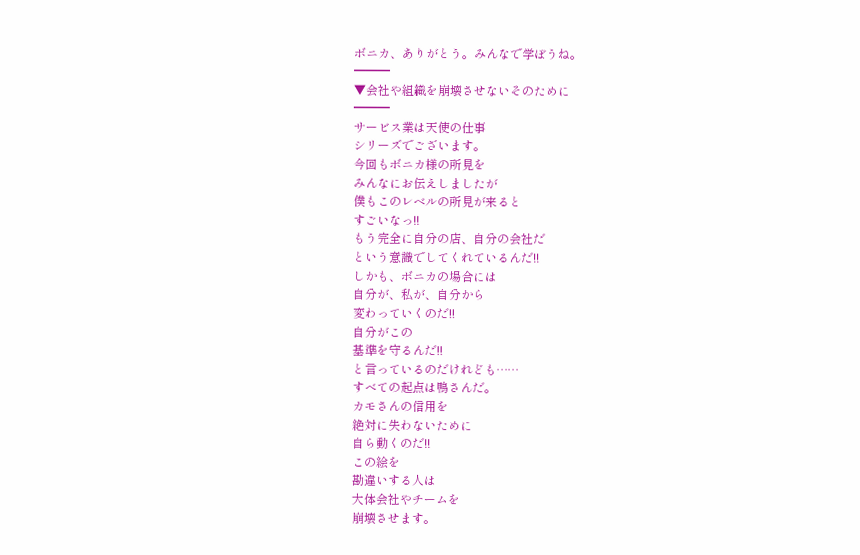ボニカ、ありがとう。みんなで学ぼうね。
━━━
▼会社や組織を崩壊させないそのために
━━━
サービス業は天使の仕事
シリーズでございます。
今回もボニカ様の所見を
みんなにお伝えしましたが
僕もこのレベルの所見が来ると
すごいなっ!!
もう完全に自分の店、自分の会社だ
という意識でしてくれているんだ!!
しかも、ボニカの場合には
自分が、私が、自分から
変わっていくのだ!!
自分がこの
基準を守るんだ!!
と言っているのだけれども……
すべての起点は鴨さんだ。
カモさんの信用を
絶対に失わないために
自ら動くのだ!!
この絵を
勘違いする人は
大体会社やチームを
崩壊させます。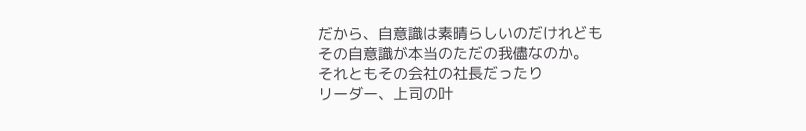だから、自意識は素晴らしいのだけれども
その自意識が本当のただの我儘なのか。
それともその会社の社長だったり
リーダー、上司の叶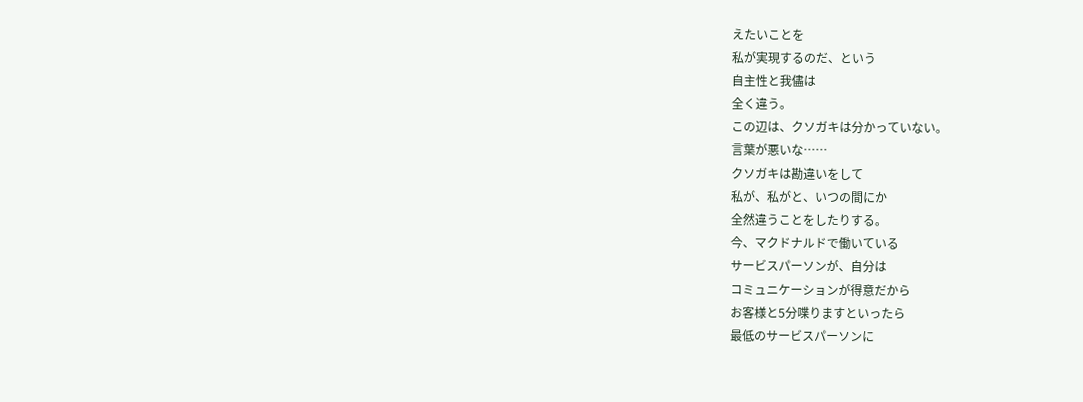えたいことを
私が実現するのだ、という
自主性と我儘は
全く違う。
この辺は、クソガキは分かっていない。
言葉が悪いな……
クソガキは勘違いをして
私が、私がと、いつの間にか
全然違うことをしたりする。
今、マクドナルドで働いている
サービスパーソンが、自分は
コミュニケーションが得意だから
お客様と5分喋りますといったら
最低のサービスパーソンに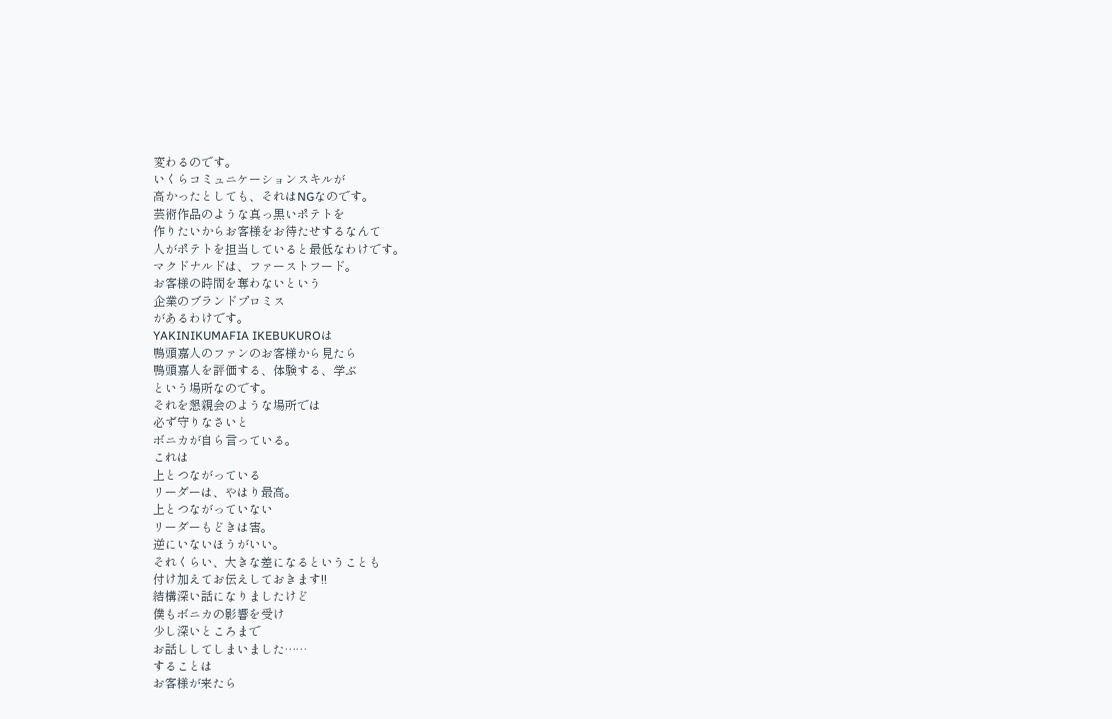変わるのです。
いくらコミュニケーションスキルが
高かったとしても、それはNGなのです。
芸術作品のような真っ黒いポテトを
作りたいからお客様をお待たせするなんて
人がポテトを担当していると最低なわけです。
マクドナルドは、ファーストフード。
お客様の時間を奪わないという
企業のブランドプロミス
があるわけです。
YAKINIKUMAFIA IKEBUKUROは
鴨頭嘉人のファンのお客様から見たら
鴨頭嘉人を評価する、体験する、学ぶ
という場所なのです。
それを懇親会のような場所では
必ず守りなさいと
ボニカが自ら言っている。
これは
上とつながっている
リーダーは、やはり最高。
上とつながっていない
リーダーもどきは害。
逆にいないほうがいい。
それくらい、大きな差になるということも
付け加えてお伝えしておきます!!
結構深い話になりましたけど
僕もボニカの影響を受け
少し深いところまで
お話ししてしまいました……
することは
お客様が来たら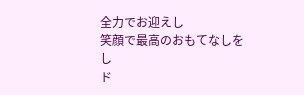全力でお迎えし
笑顔で最高のおもてなしをし
ド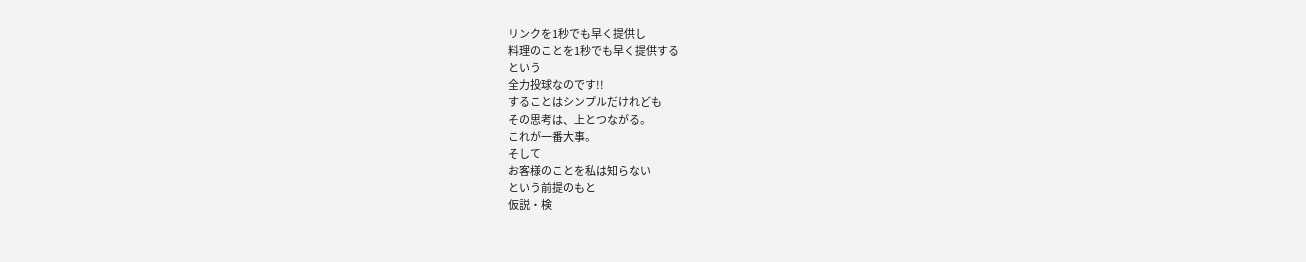リンクを1秒でも早く提供し
料理のことを1秒でも早く提供する
という
全力投球なのです!!
することはシンプルだけれども
その思考は、上とつながる。
これが一番大事。
そして
お客様のことを私は知らない
という前提のもと
仮説・検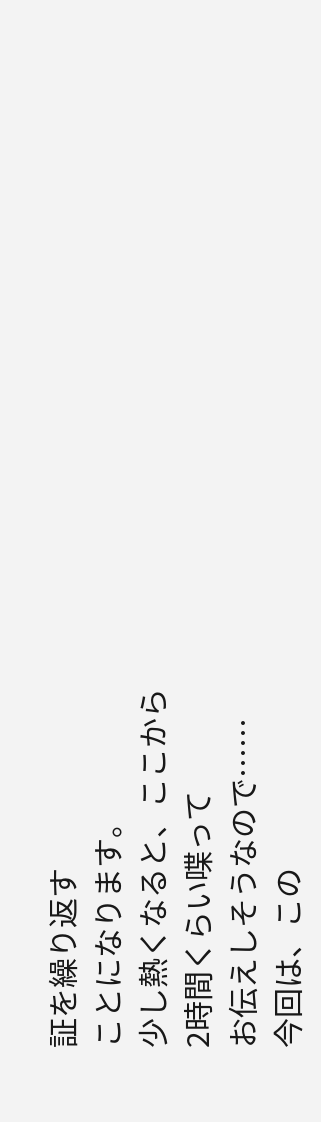証を繰り返す
ことになります。
少し熱くなると、ここから
2時間くらい喋って
お伝えしそうなので……
今回は、この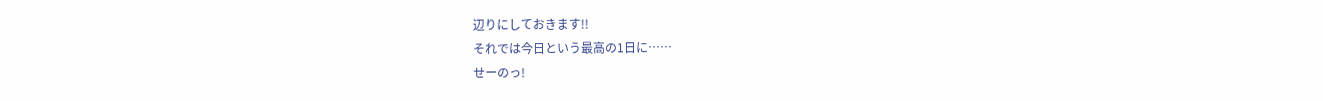辺りにしておきます!!
それでは今日という最高の1日に……
せーのっ!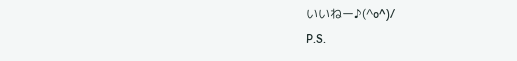いいねー♪(^o^)/
P.S.